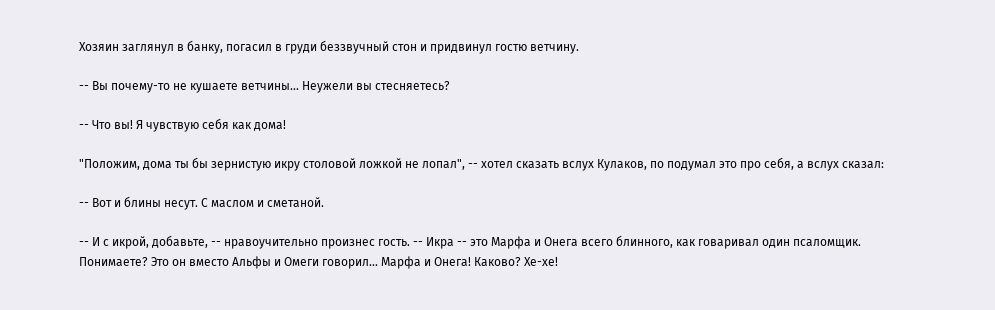Хозяин заглянул в банку, погасил в груди беззвучный стон и придвинул гостю ветчину.

-- Вы почему-то не кушаете ветчины... Неужели вы стесняетесь?

-- Что вы! Я чувствую себя как дома!

"Положим, дома ты бы зернистую икру столовой ложкой не лопал", -- хотел сказать вслух Кулаков, по подумал это про себя, а вслух сказал:

-- Вот и блины несут. С маслом и сметаной.

-- И с икрой, добавьте, -- нравоучительно произнес гость. -- Икра -- это Марфа и Онега всего блинного, как говаривал один псаломщик. Понимаете? Это он вместо Альфы и Омеги говорил... Марфа и Онега! Каково? Хе-хе!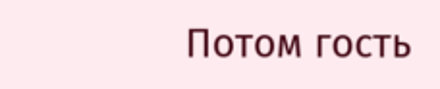Потом гость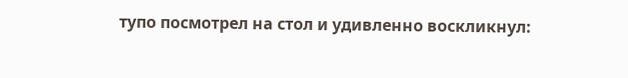тупо посмотрел на стол и удивленно воскликнул: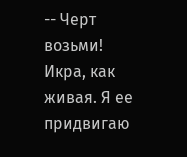-- Черт возьми! Икра, как живая. Я ее придвигаю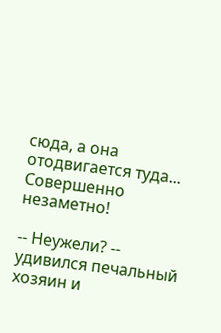сюда, а она отодвигается туда... Совершенно незаметно!

-- Неужели? -- удивился печальный хозяин и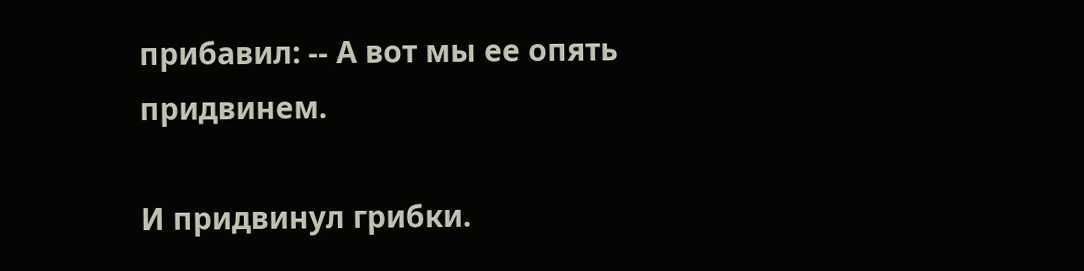прибавил: -- А вот мы ее опять придвинем.

И придвинул грибки.